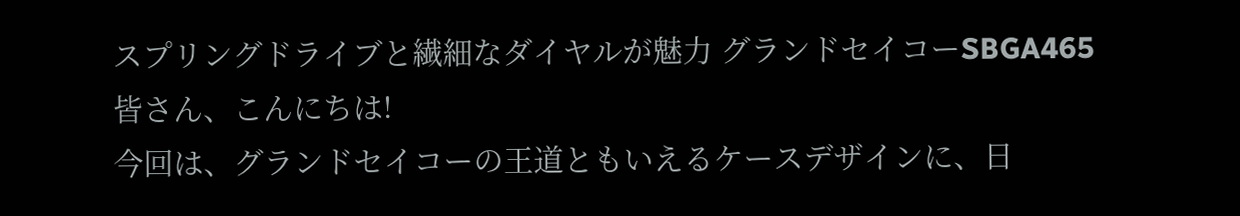スプリングドライブと繊細なダイヤルが魅力 グランドセイコーSBGA465
皆さん、こんにちは!
今回は、グランドセイコーの王道ともいえるケースデザインに、日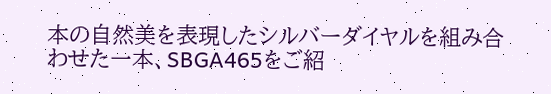本の自然美を表現したシルバーダイヤルを組み合わせた一本、SBGA465をご紹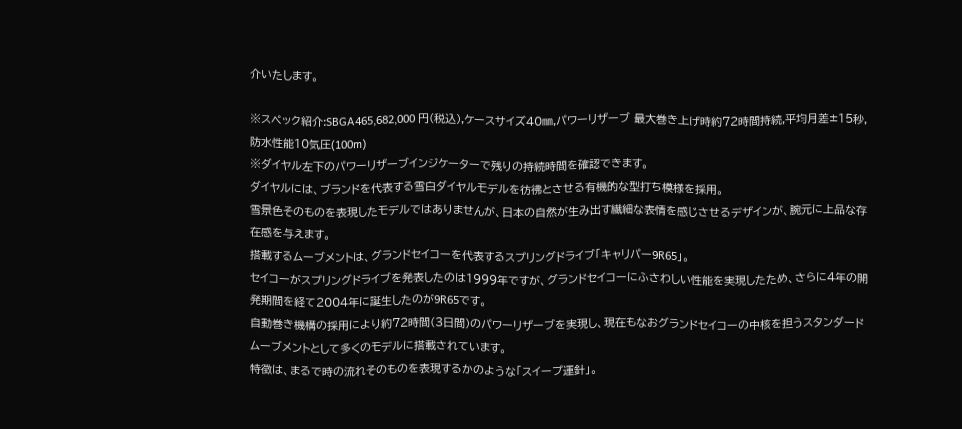介いたします。

※スペック紹介:SBGA465,682,000 円(税込),ケースサイズ40㎜,パワーリザーブ 最大巻き上げ時約72時間持続,平均月差±15秒,防水性能10気圧(100m)
※ダイヤル左下のパワーリザーブインジケーターで残りの持続時間を確認できます。
ダイヤルには、ブランドを代表する雪白ダイヤルモデルを彷彿とさせる有機的な型打ち模様を採用。
雪景色そのものを表現したモデルではありませんが、日本の自然が生み出す繊細な表情を感じさせるデザインが、腕元に上品な存在感を与えます。
搭載するムーブメントは、グランドセイコーを代表するスプリングドライブ「キャリパー9R65」。
セイコーがスプリングドライブを発表したのは1999年ですが、グランドセイコーにふさわしい性能を実現したため、さらに4年の開発期間を経て2004年に誕生したのが9R65です。
自動巻き機構の採用により約72時間(3日間)のパワーリザーブを実現し、現在もなおグランドセイコーの中核を担うスタンダードムーブメントとして多くのモデルに搭載されています。
特徴は、まるで時の流れそのものを表現するかのような「スイープ運針」。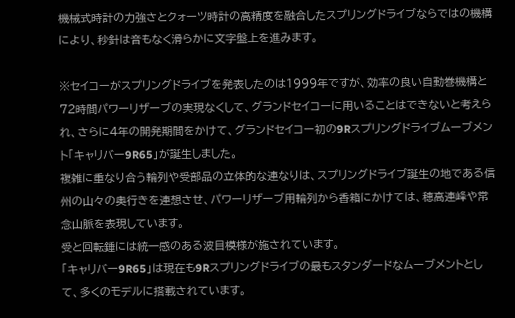機械式時計の力強さとクォーツ時計の高精度を融合したスプリングドライブならではの機構により、秒針は音もなく滑らかに文字盤上を進みます。

※セイコーがスプリングドライブを発表したのは1999年ですが、効率の良い自動巻機構と72時間パワーリザーブの実現なくして、グランドセイコーに用いることはできないと考えられ、さらに4年の開発期間をかけて、グランドセイコー初の9Rスプリングドライブムーブメント「キャリバー9R65」が誕生しました。
複雑に重なり合う輪列や受部品の立体的な連なりは、スプリングドライブ誕生の地である信州の山々の奥行きを連想させ、パワーリザーブ用輪列から香箱にかけては、穂高連峰や常念山脈を表現しています。
受と回転錘には統一感のある波目模様が施されています。
「キャリバー9R65」は現在も9Rスプリングドライブの最もスタンダードなムーブメントとして、多くのモデルに搭載されています。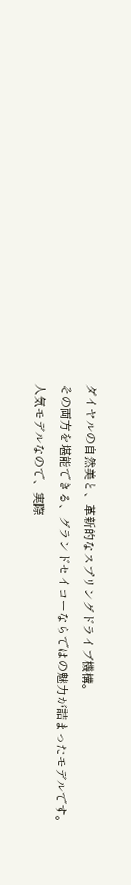ダイヤルの自然美と、革新的なスプリングドライブ機構。
その両方を堪能できる、グランドセイコーならではの魅力が詰まったモデルです。
人気モデルなので、実際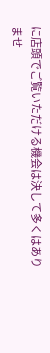に店頭でご覧いただける機会は決して多くはありませ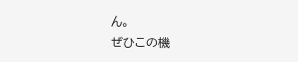ん。
ぜひこの機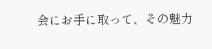会にお手に取って、その魅力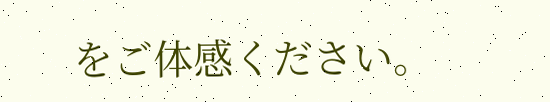をご体感ください。